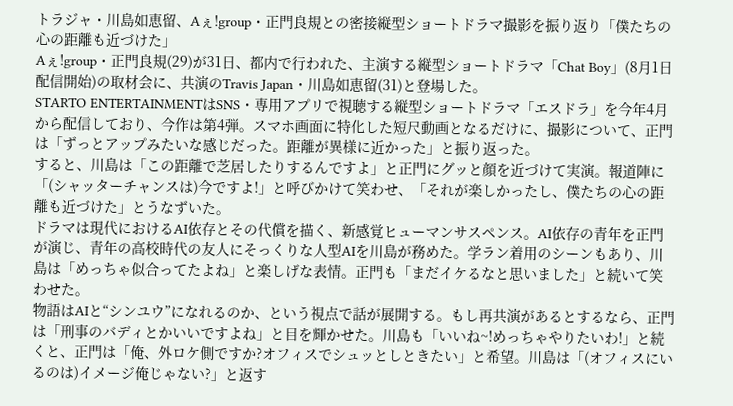トラジャ・川島如恵留、Aぇ!group・正門良規との密接縦型ショートドラマ撮影を振り返り「僕たちの心の距離も近づけた」
Aぇ!group・正門良規(29)が31日、都内で行われた、主演する縦型ショートドラマ「Chat Boy」(8月1日配信開始)の取材会に、共演のTravis Japan・川島如恵留(31)と登場した。
STARTO ENTERTAINMENTはSNS・専用アプリで視聴する縦型ショートドラマ「エスドラ」を今年4月から配信しており、今作は第4弾。スマホ画面に特化した短尺動画となるだけに、撮影について、正門は「ずっとアップみたいな感じだった。距離が異様に近かった」と振り返った。
すると、川島は「この距離で芝居したりするんですよ」と正門にグッと顔を近づけて実演。報道陣に「(シャッターチャンスは)今ですよ!」と呼びかけて笑わせ、「それが楽しかったし、僕たちの心の距離も近づけた」とうなずいた。
ドラマは現代におけるAI依存とその代償を描く、新感覚ヒューマンサスペンス。AI依存の青年を正門が演じ、青年の高校時代の友人にそっくりな人型AIを川島が務めた。学ラン着用のシーンもあり、川島は「めっちゃ似合ってたよね」と楽しげな表情。正門も「まだイケるなと思いました」と続いて笑わせた。
物語はAIと“シンユウ”になれるのか、という視点で話が展開する。もし再共演があるとするなら、正門は「刑事のバディとかいいですよね」と目を輝かせた。川島も「いいね~!めっちゃやりたいわ!」と続くと、正門は「俺、外ロケ側ですか?オフィスでシュッとしときたい」と希望。川島は「(オフィスにいるのは)イメージ俺じゃない?」と返す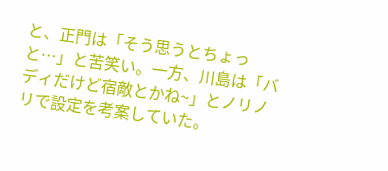と、正門は「そう思うとちょっと…」と苦笑い。一方、川島は「バディだけど宿敵とかね~」とノリノリで設定を考案していた。